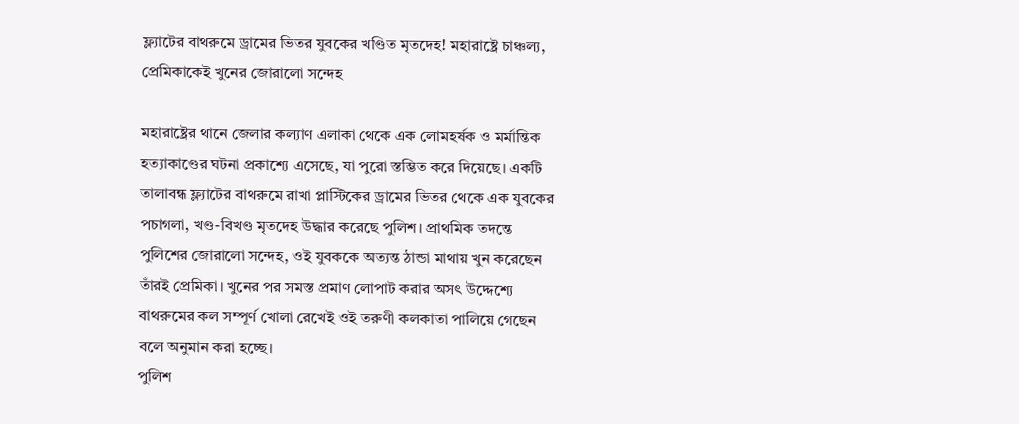ফ্ল্যাটের বাথরুমে ড্রামের ভিতর যুবকের খণ্ডিত মৃতদেহ! মহারাষ্ট্রে চাঞ্চল্য, প্রেমিকাকেই খুনের জোরালো সন্দেহ

মহারাষ্ট্রের থানে জেলার কল্যাণ এলাকা থেকে এক লোমহর্ষক ও মর্মান্তিক হত্যাকাণ্ডের ঘটনা প্রকাশ্যে এসেছে, যা পুরো স্তম্ভিত করে দিয়েছে। একটি তালাবন্ধ ফ্ল্যাটের বাথরুমে রাখা প্লাস্টিকের ড্রামের ভিতর থেকে এক যুবকের পচাগলা, খণ্ড-বিখণ্ড মৃতদেহ উদ্ধার করেছে পুলিশ। প্রাথমিক তদন্তে পুলিশের জোরালো সন্দেহ, ওই যুবককে অত্যন্ত ঠান্ডা মাথায় খুন করেছেন তাঁরই প্রেমিকা। খুনের পর সমস্ত প্রমাণ লোপাট করার অসৎ উদ্দেশ্যে বাথরুমের কল সম্পূর্ণ খোলা রেখেই ওই তরুণী কলকাতা পালিয়ে গেছেন বলে অনুমান করা হচ্ছে।
পুলিশ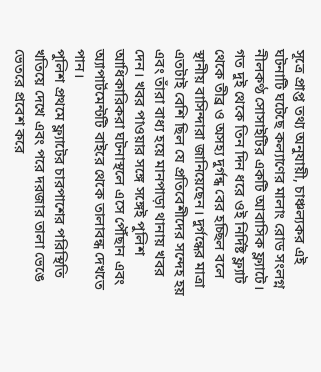সূত্রে প্রাপ্ত তথ্য অনুযায়ী, চাঞ্চল্যকর এই ঘটনাটি ঘটেছে কল্যাণের মালাং রোড সংলগ্ন নীলকণ্ঠ সোসাইটির একটি আবাসিক ফ্ল্যাটে। গত দুই থেকে তিন দিন ধরে ওই নির্দিষ্ট ফ্ল্যাট থেকে তীব্র ও অসহ্য দুর্গন্ধ বের হচ্ছিল বলে স্থানীয় বাসিন্দারা জানিয়েছেন। দুর্গন্ধের মাত্রা এতটাই বেশি ছিল যে প্রতিবেশীদের সন্দেহ হয় এবং তাঁরা বাধ্য হয়ে মানপাড়া থানায় খবর দেন। খবর পাওয়ার সঙ্গে সঙ্গেই পুলিশ আধিকারিকরা ঘটনাস্থলে এসে পৌঁছান এবং অ্যাপার্টমেন্টটি বাইরে থেকে তালাবন্ধ দেখতে পান।
পুলিশ প্রথমে ফ্ল্যাটের চারপাশের পরিস্থিতি খতিয়ে দেখে এবং পরে দরজার তালা ভেঙে ভেতরে প্রবেশ করে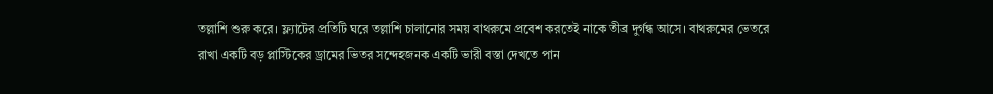তল্লাশি শুরু করে। ফ্ল্যাটের প্রতিটি ঘরে তল্লাশি চালানোর সময় বাথরুমে প্রবেশ করতেই নাকে তীব্র দুর্গন্ধ আসে। বাথরুমের ভেতরে রাখা একটি বড় প্লাস্টিকের ড্রামের ভিতর সন্দেহজনক একটি ভারী বস্তা দেখতে পান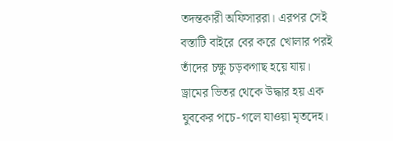তদন্তকারী অফিসাররা। এরপর সেই বস্তাটি বাইরে বের করে খোলার পরই তাঁদের চক্ষু চড়কগাছ হয়ে যায়। ড্রামের ভিতর থেকে উদ্ধার হয় এক যুবকের পচে-গলে যাওয়া মৃতদেহ।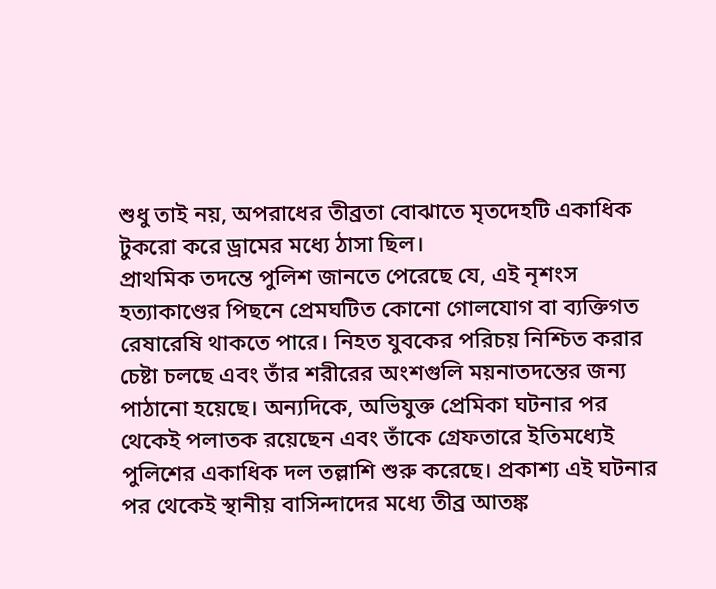শুধু তাই নয়, অপরাধের তীব্রতা বোঝাতে মৃতদেহটি একাধিক টুকরো করে ড্রামের মধ্যে ঠাসা ছিল।
প্রাথমিক তদন্তে পুলিশ জানতে পেরেছে যে, এই নৃশংস হত্যাকাণ্ডের পিছনে প্রেমঘটিত কোনো গোলযোগ বা ব্যক্তিগত রেষারেষি থাকতে পারে। নিহত যুবকের পরিচয় নিশ্চিত করার চেষ্টা চলছে এবং তাঁর শরীরের অংশগুলি ময়নাতদন্তের জন্য পাঠানো হয়েছে। অন্যদিকে, অভিযুক্ত প্রেমিকা ঘটনার পর থেকেই পলাতক রয়েছেন এবং তাঁকে গ্রেফতারে ইতিমধ্যেই পুলিশের একাধিক দল তল্লাশি শুরু করেছে। প্রকাশ্য এই ঘটনার পর থেকেই স্থানীয় বাসিন্দাদের মধ্যে তীব্র আতঙ্ক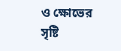ও ক্ষোভের সৃষ্টি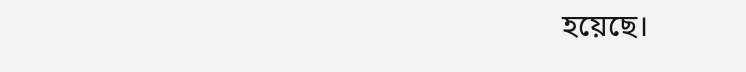হয়েছে।